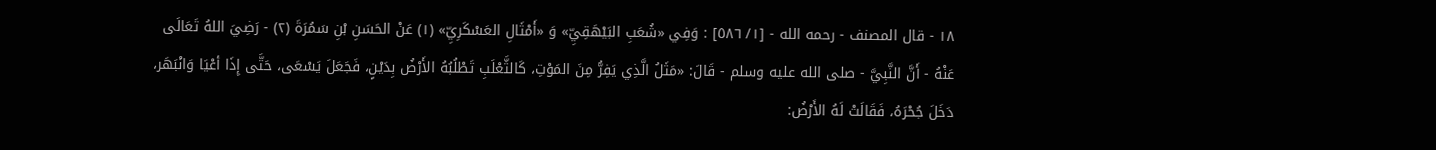١٨ - قال المصنف - رحمه الله - [١/ ٥٨٦] : وَفِي «شُعَبِ البَيْهَقِيِّ» وَ «أَمْثَالِ العَسْكَرِيِّ» (١) عَنْ الحَسَنِ بْنِ سَمُرَةَ (٢) - رَضِيَ اللهُ تَعَالَى عَنْهُ - أَنَّ النَّبِيَّ - صلى الله عليه وسلم - قَالَ: «مَثَلُ الَّذِي يَفِرُّ مِنَ المَوْتِ، كَالثَّعْلَبِ تَطْلُبُهُ الأَرْضُ بِدَيْنٍ، فَجَعَلَ يَسْعَى، حَتَّى إِذَا أعْيَا وَانْبَهَر، دَخَلَ جُحْرَهُ، فَقَالَتْ لَهُ الأَرْضُ: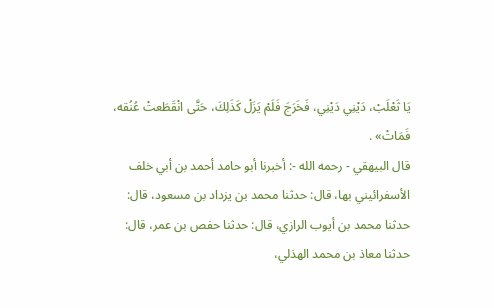يَا ثَعْلَبْ، دَيْنِي دَيْنِي، فَخَرَجَ فَلَمْ يَزَلْ كَذَلِكَ، حَتَّى انْقَطَعتْ عُنُقه، فَمَاتْ» .
قال البيهقي - رحمه الله -: أخبرنا أبو حامد أحمد بن أبي خلف الأسفرائيني بها، قال: حدثنا محمد بن يزداد بن مسعود، قال: حدثنا محمد بن أيوب الرازي، قال: حدثنا حفص بن عمر، قال: حدثنا معاذ بن محمد الهذلي،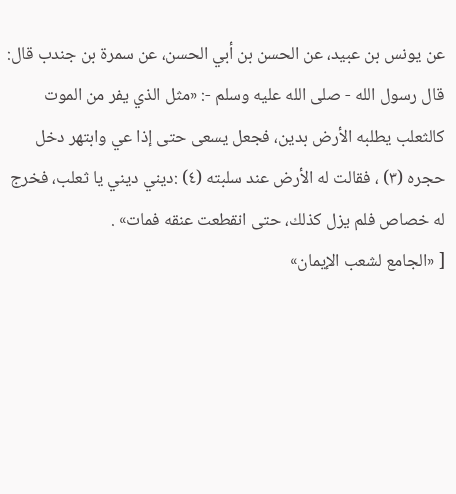عن يونس بن عبيد، عن الحسن بن أبي الحسن، عن سمرة بن جندب قال: قال رسول الله - صلى الله عليه وسلم -: «مثل الذي يفر من الموت كالثعلب يطلبه الأرض بدين، فجعل يسعى حتى إذا عي وابتهر دخل حجره (٣) ، فقالت له الأرض عند سلبته (٤) :ديني ديني يا ثعلب، فخرج له خصاص فلم يزل كذلك، حتى انقطعت عنقه فمات» .
[ «الجامع لشعب الإيمان»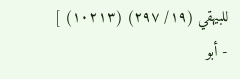للبيهقي (١٩/ ٢٩٧) (١٠٢١٣) ]
- أبو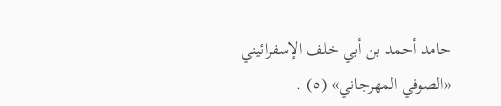حامد أحمد بن أبي خلف الإسفرائيني «الصوفي المهرجاني» (٥) .